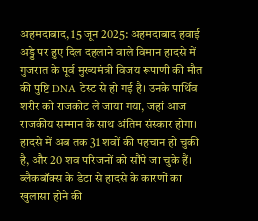अहमदाबाद, 15 जून 2025: अहमदाबाद हवाई अड्डे पर हुए दिल दहलाने वाले विमान हादसे में गुजरात के पूर्व मुख्यमंत्री विजय रूपाणी की मौत की पुष्टि DNA टेस्ट से हो गई है। उनके पार्थिव शरीर को राजकोट ले जाया गया, जहां आज राजकीय सम्मान के साथ अंतिम संस्कार होगा। हादसे में अब तक 31 शवों की पहचान हो चुकी है, और 20 शव परिजनों को सौंपे जा चुके हैं। ब्लैकबॉक्स के डेटा से हादसे के कारणों का खुलासा होने की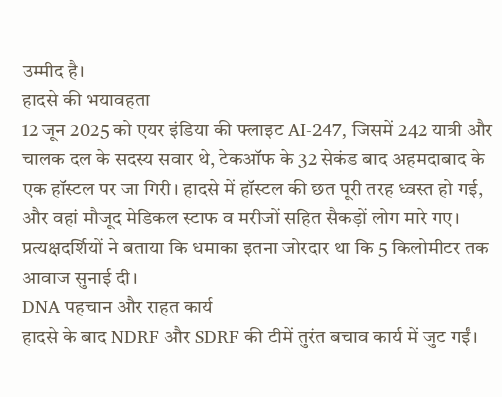उम्मीद है।
हादसे की भयावहता
12 जून 2025 को एयर इंडिया की फ्लाइट AI-247, जिसमें 242 यात्री और चालक दल के सदस्य सवार थे, टेकऑफ के 32 सेकंड बाद अहमदाबाद के एक हॉस्टल पर जा गिरी। हादसे में हॉस्टल की छत पूरी तरह ध्वस्त हो गई, और वहां मौजूद मेडिकल स्टाफ व मरीजों सहित सैकड़ों लोग मारे गए। प्रत्यक्षदर्शियों ने बताया कि धमाका इतना जोरदार था कि 5 किलोमीटर तक आवाज सुनाई दी।
DNA पहचान और राहत कार्य
हादसे के बाद NDRF और SDRF की टीमें तुरंत बचाव कार्य में जुट गईं।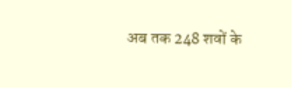अब तक 248 शवों के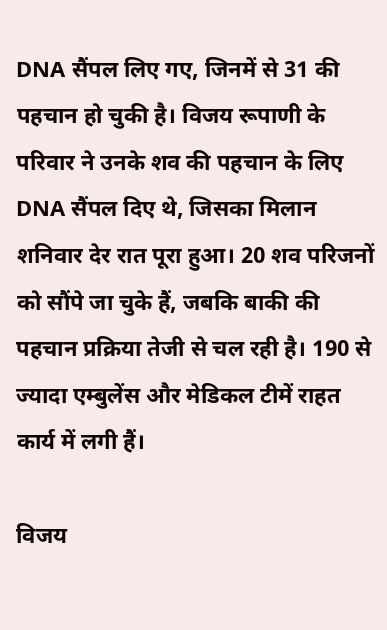DNA सैंपल लिए गए, जिनमें से 31 की पहचान हो चुकी है। विजय रूपाणी के परिवार ने उनके शव की पहचान के लिए DNA सैंपल दिए थे, जिसका मिलान शनिवार देर रात पूरा हुआ। 20 शव परिजनों को सौंपे जा चुके हैं, जबकि बाकी की पहचान प्रक्रिया तेजी से चल रही है। 190 से ज्यादा एम्बुलेंस और मेडिकल टीमें राहत कार्य में लगी हैं।

विजय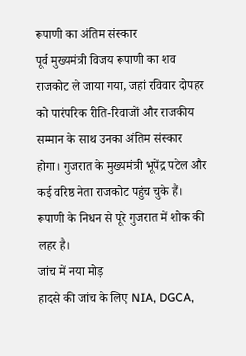रूपाणी का अंतिम संस्कार
पूर्व मुख्यमंत्री विजय रूपाणी का शव राजकोट ले जाया गया, जहां रविवार दोपहर को पारंपरिक रीति-रिवाजों और राजकीय सम्मान के साथ उनका अंतिम संस्कार होगा। गुजरात के मुख्यमंत्री भूपेंद्र पटेल और कई वरिष्ठ नेता राजकोट पहुंच चुके हैं। रूपाणी के निधन से पूरे गुजरात में शोक की लहर है।
जांच में नया मोड़
हादसे की जांच के लिए NIA, DGCA,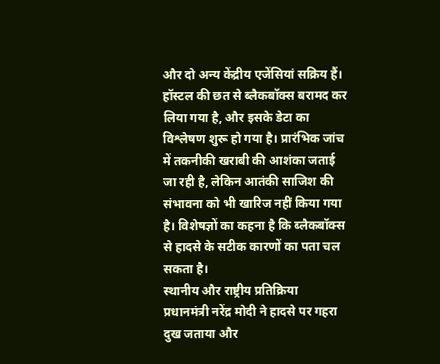और दो अन्य केंद्रीय एजेंसियां सक्रिय हैं। हॉस्टल की छत से ब्लैकबॉक्स बरामद कर लिया गया है, और इसके डेटा का विश्लेषण शुरू हो गया है। प्रारंभिक जांच में तकनीकी खराबी की आशंका जताई जा रही है, लेकिन आतंकी साजिश की संभावना को भी खारिज नहीं किया गया है। विशेषज्ञों का कहना है कि ब्लैकबॉक्स से हादसे के सटीक कारणों का पता चल सकता है।
स्थानीय और राष्ट्रीय प्रतिक्रिया
प्रधानमंत्री नरेंद्र मोदी ने हादसे पर गहरा दुख जताया और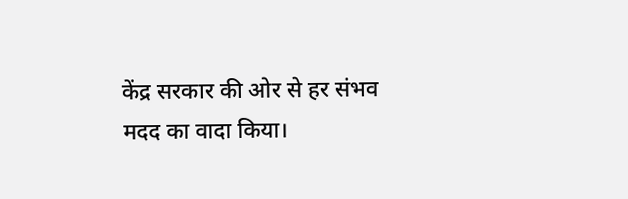केंद्र सरकार की ओर से हर संभव मदद का वादा किया।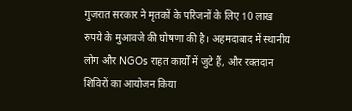गुजरात सरकार ने मृतकों के परिजनों के लिए 10 लाख रुपये के मुआवजे की घोषणा की है। अहमदाबाद में स्थानीय लोग और NGOs राहत कार्यों में जुटे हैं, और रक्तदान शिविरों का आयोजन किया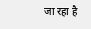जा रहा है